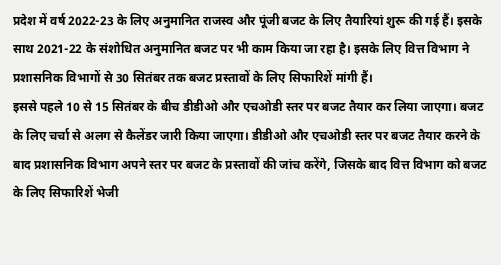प्रदेश में वर्ष 2022-23 के लिए अनुमानित राजस्व और पूंजी बजट के लिए तैयारियां शुरू की गई हैं। इसके साथ 2021-22 के संशोधित अनुमानित बजट पर भी काम किया जा रहा है। इसके लिए वित्त विभाग ने प्रशासनिक विभागों से 30 सितंबर तक बजट प्रस्तावों के लिए सिफारिशें मांगी हैं।
इससे पहले 10 से 15 सितंबर के बीच डीडीओ और एचओडी स्तर पर बजट तैयार कर लिया जाएगा। बजट के लिए चर्चा से अलग से कैलेंडर जारी किया जाएगा। डीडीओ और एचओडी स्तर पर बजट तैयार करने के बाद प्रशासनिक विभाग अपने स्तर पर बजट के प्रस्तावों की जांच करेंगे, जिसके बाद वित्त विभाग को बजट के लिए सिफारिशें भेजी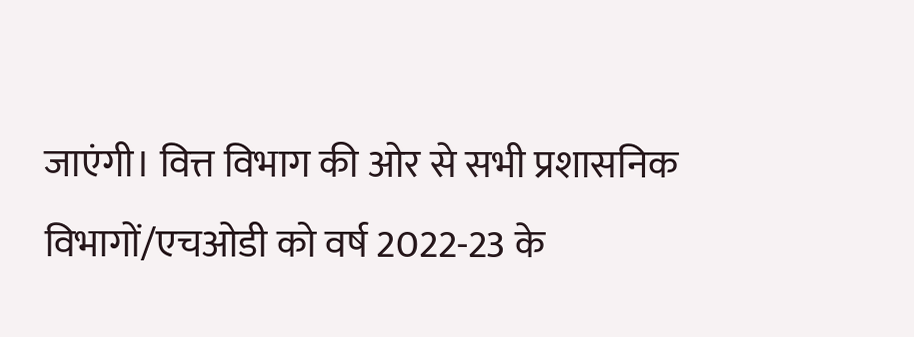जाएंगी। वित्त विभाग की ओर से सभी प्रशासनिक विभागों/एचओडी को वर्ष 2022-23 के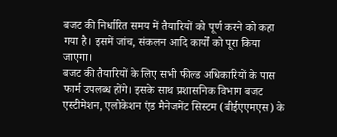बजट की निर्धारित समय में तैयारियों को पूर्ण करने को कहा गया है। इसमें जांच, संकलन आदि कार्यों को पूरा किया जाएगा।
बजट की तैयारियों के लिए सभी फील्ड अधिकारियों के पास फार्म उपलब्ध होंगे। इसके साथ प्रशासनिक विभाग बजट एस्टीमेशन, एलोकेशन एंड मैनेजमेंट सिस्टम (बीईएएमएस) के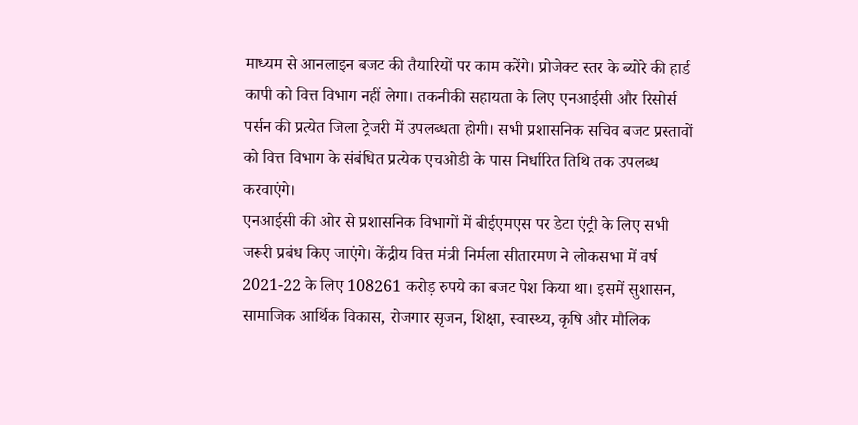माध्यम से आनलाइन बजट की तैयारियों पर काम करेंगे। प्रोजेक्ट स्तर के ब्योरे की हार्ड कापी को वित्त विभाग नहीं लेगा। तकनीकी सहायता के लिए एनआईसी और रिसोर्स पर्सन की प्रत्येत जिला ट्रेजरी में उपलब्धता होगी। सभी प्रशासनिक सचिव बजट प्रस्तावों को वित्त विभाग के संबंधित प्रत्येक एचओडी के पास निर्धारित तिथि तक उपलब्ध करवाएंगे।
एनआईसी की ओर से प्रशासनिक विभागों में बीईएमएस पर डेटा एंट्री के लिए सभी जरूरी प्रबंध किए जाएंगे। केंद्रीय वित्त मंत्री निर्मला सीतारमण ने लोकसभा में वर्ष 2021-22 के लिए 108261 करोड़ रुपये का बजट पेश किया था। इसमें सुशासन, सामाजिक आर्थिक विकास, रोजगार सृजन, शिक्षा, स्वास्थ्य, कृषि और मौलिक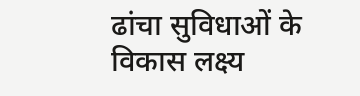ढांचा सुविधाओं के विकास लक्ष्य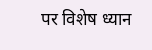पर विशेष ध्यान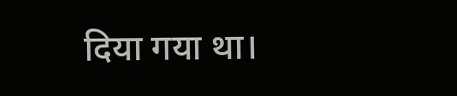दिया गया था।